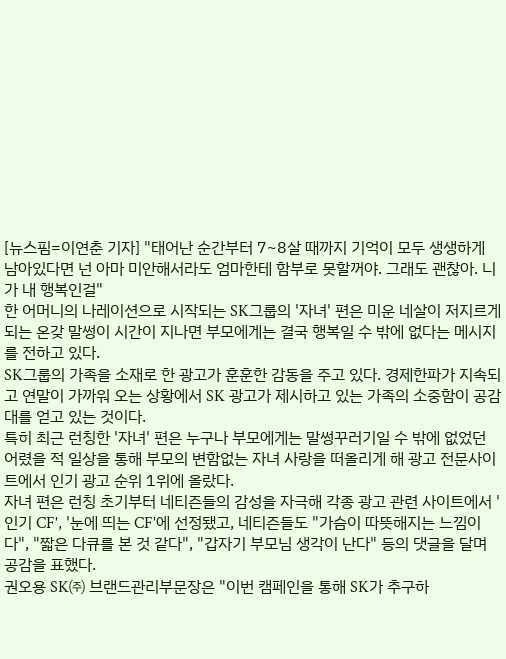[뉴스핌=이연춘 기자] "태어난 순간부터 7~8살 때까지 기억이 모두 생생하게 남아있다면 넌 아마 미안해서라도 엄마한테 함부로 못할꺼야. 그래도 괜찮아. 니가 내 행복인걸"
한 어머니의 나레이션으로 시작되는 SK그룹의 '자녀' 편은 미운 네살이 저지르게 되는 온갖 말썽이 시간이 지나면 부모에게는 결국 행복일 수 밖에 없다는 메시지를 전하고 있다.
SK그룹의 가족을 소재로 한 광고가 훈훈한 감동을 주고 있다. 경제한파가 지속되고 연말이 가까워 오는 상황에서 SK 광고가 제시하고 있는 가족의 소중함이 공감대를 얻고 있는 것이다.
특히 최근 런칭한 '자녀' 편은 누구나 부모에게는 말썽꾸러기일 수 밖에 없었던 어렸을 적 일상을 통해 부모의 변함없는 자녀 사랑을 떠올리게 해 광고 전문사이트에서 인기 광고 순위 1위에 올랐다.
자녀 편은 런칭 초기부터 네티즌들의 감성을 자극해 각종 광고 관련 사이트에서 '인기 CF', '눈에 띄는 CF'에 선정됐고, 네티즌들도 "가슴이 따뜻해지는 느낌이다", "짧은 다큐를 본 것 같다", "갑자기 부모님 생각이 난다" 등의 댓글을 달며 공감을 표했다.
권오용 SK㈜ 브랜드관리부문장은 "이번 캠페인을 통해 SK가 추구하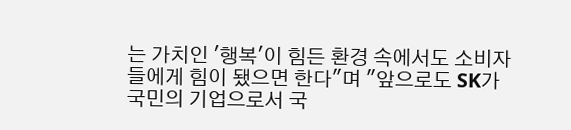는 가치인 '행복'이 힘든 환경 속에서도 소비자들에게 힘이 됐으면 한다"며 "앞으로도 SK가 국민의 기업으로서 국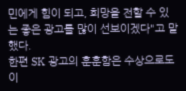민에게 힘이 되고, 희망을 전할 수 있는 좋은 광고를 많이 선보이겠다"고 말했다.
한편 SK 광고의 훈훈함은 수상으로도 이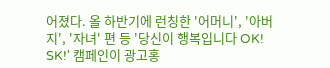어졌다. 올 하반기에 런칭한 '어머니', '아버지', '자녀' 편 등 '당신이 행복입니다 OK! SK!' 캠페인이 광고홍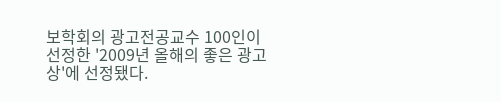보학회의 광고전공교수 100인이 선정한 '2009년 올해의 좋은 광고상'에 선정됐다.